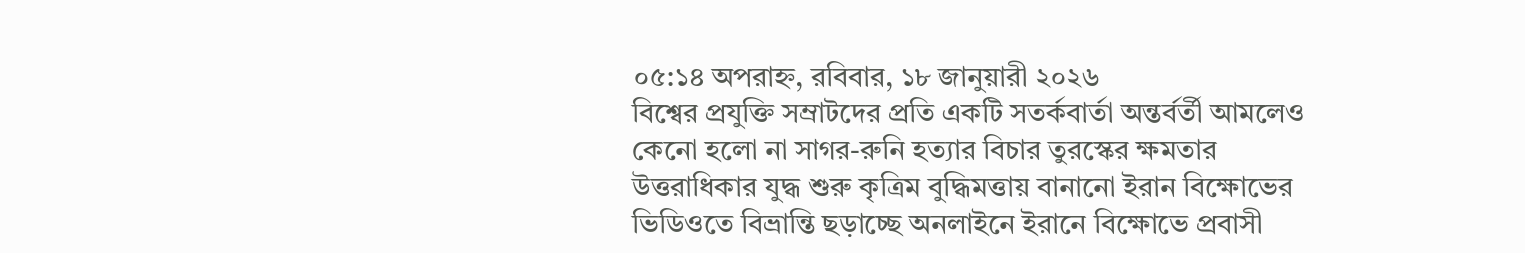০৫:১৪ অপরাহ্ন, রবিবার, ১৮ জানুয়ারী ২০২৬
বিশ্বের প্রযুক্তি সম্রাটদের প্রতি একটি সতর্কবার্তা অন্তর্বর্তী আমলেও কেনো হলো না সাগর-রুনি হত্যার বিচার তুরস্কের ক্ষমতার উত্তরাধিকার যুদ্ধ শুরু কৃত্রিম বুদ্ধিমত্তায় বানানো ইরান বিক্ষোভের ভিডিওতে বিভ্রান্তি ছড়াচ্ছে অনলাইনে ইরানে বিক্ষোভে প্রবাসী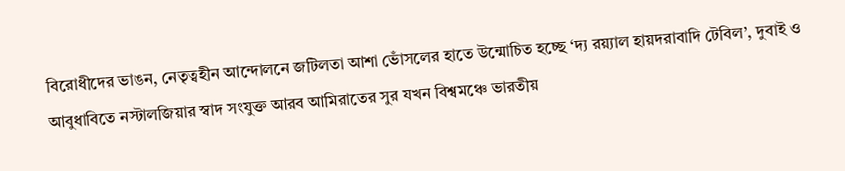বিরোধীদের ভাঙন, নেতৃত্বহীন আন্দোলনে জটিলতা আশা ভোঁসলের হাতে উন্মোচিত হচ্ছে ‘দ্য রয়্যাল হায়দরাবাদি টেবিল’, দুবাই ও আবুধাবিতে নস্টালজিয়ার স্বাদ সংযুক্ত আরব আমিরাতের সুর যখন বিশ্বমঞ্চে ভারতীয়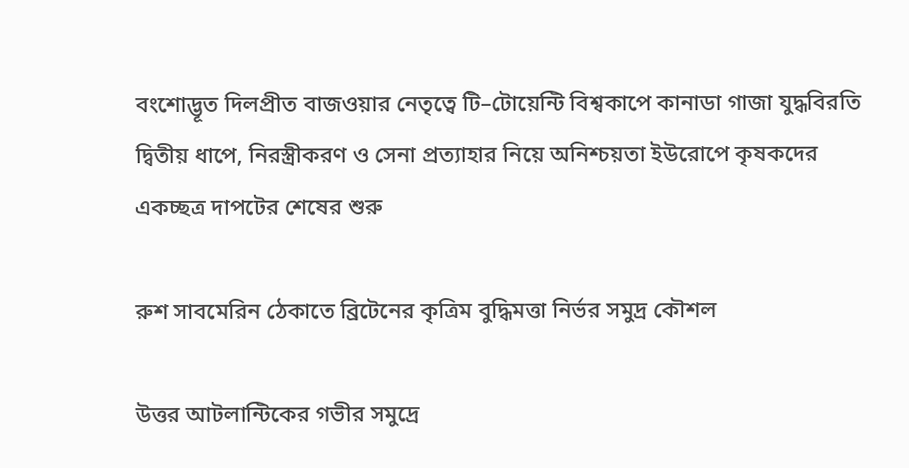বংশোদ্ভূত দিলপ্রীত বাজওয়ার নেতৃত্বে টি–টোয়েন্টি বিশ্বকাপে কানাডা গাজা যুদ্ধবিরতি দ্বিতীয় ধাপে, নিরস্ত্রীকরণ ও সেনা প্রত্যাহার নিয়ে অনিশ্চয়তা ইউরোপে কৃষকদের একচ্ছত্র দাপটের শেষের শুরু

রুশ সাবমেরিন ঠেকাতে ব্রিটেনের কৃত্রিম বুদ্ধিমত্তা নির্ভর সমুদ্র কৌশল

উত্তর আটলান্টিকের গভীর সমুদ্রে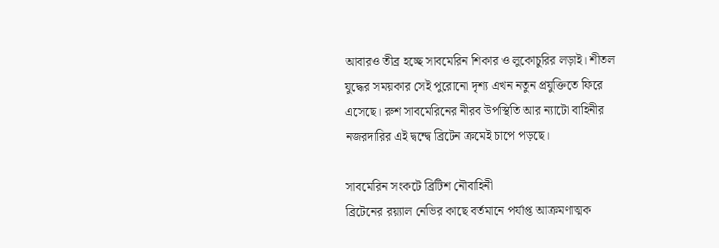আবারও তীব্র হচ্ছে সাবমেরিন শিকার ও লুকোচুরির লড়াই। শীতল যুদ্ধের সময়কার সেই পুরোনো দৃশ্য এখন নতুন প্রযুক্তিতে ফিরে এসেছে। রুশ সাবমেরিনের নীরব উপস্থিতি আর ন্যাটো বাহিনীর নজরদারির এই দ্বন্দ্বে ব্রিটেন ক্রমেই চাপে পড়ছে।

সাবমেরিন সংকটে ব্রিটিশ নৌবাহিনী
ব্রিটেনের রয়্যাল নেভির কাছে বর্তমানে পর্যাপ্ত আক্রমণাত্মক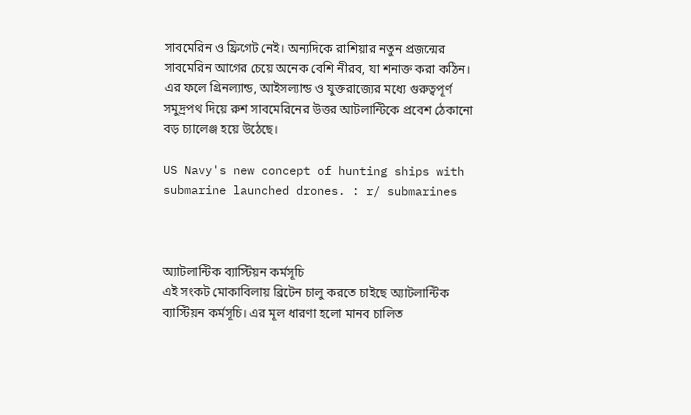সাবমেরিন ও ফ্রিগেট নেই। অন্যদিকে রাশিয়ার নতুন প্রজন্মের সাবমেরিন আগের চেয়ে অনেক বেশি নীরব, যা শনাক্ত করা কঠিন। এর ফলে গ্রিনল্যান্ড, আইসল্যান্ড ও যুক্তরাজ্যের মধ্যে গুরুত্বপূর্ণ সমুদ্রপথ দিয়ে রুশ সাবমেরিনের উত্তর আটলান্টিকে প্রবেশ ঠেকানো বড় চ্যালেঞ্জ হয়ে উঠেছে।

US Navy's new concept of hunting ships with submarine launched drones. : r/ submarines



অ্যাটলান্টিক ব্যাস্টিয়ন কর্মসূচি
এই সংকট মোকাবিলায় ব্রিটেন চালু করতে চাইছে অ্যাটলান্টিক ব্যাস্টিয়ন কর্মসূচি। এর মূল ধারণা হলো মানব চালিত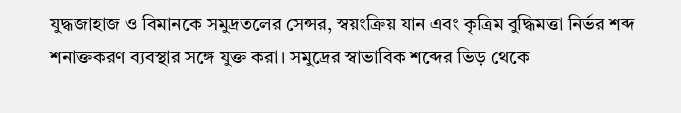যুদ্ধজাহাজ ও বিমানকে সমুদ্রতলের সেন্সর, স্বয়ংক্রিয় যান এবং কৃত্রিম বুদ্ধিমত্তা নির্ভর শব্দ শনাক্তকরণ ব্যবস্থার সঙ্গে যুক্ত করা। সমুদ্রের স্বাভাবিক শব্দের ভিড় থেকে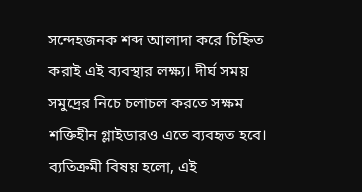সন্দেহজনক শব্দ আলাদা করে চিহ্নিত করাই এই ব্যবস্থার লক্ষ্য। দীর্ঘ সময় সমুদ্রের নিচে চলাচল করতে সক্ষম শক্তিহীন গ্লাইডারও এতে ব্যবহৃত হবে। ব্যতিক্রমী বিষয় হলো, এই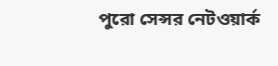পুরো সেন্সর নেটওয়ার্ক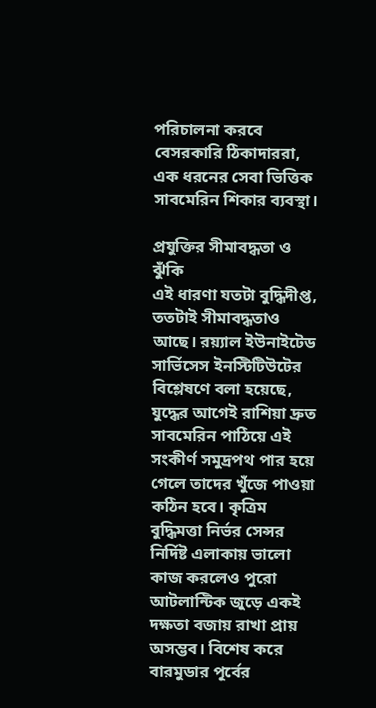পরিচালনা করবে বেসরকারি ঠিকাদাররা, এক ধরনের সেবা ভিত্তিক সাবমেরিন শিকার ব্যবস্থা।

প্রযুক্তির সীমাবদ্ধতা ও ঝুঁকি
এই ধারণা যতটা বুদ্ধিদীপ্ত, ততটাই সীমাবদ্ধতাও আছে। রয়্যাল ইউনাইটেড সার্ভিসেস ইনস্টিটিউটের বিশ্লেষণে বলা হয়েছে, যুদ্ধের আগেই রাশিয়া দ্রুত সাবমেরিন পাঠিয়ে এই সংকীর্ণ সমুদ্রপথ পার হয়ে গেলে তাদের খুঁজে পাওয়া কঠিন হবে। কৃত্রিম বুদ্ধিমত্তা নির্ভর সেন্সর নির্দিষ্ট এলাকায় ভালো কাজ করলেও পুরো আটলান্টিক জুড়ে একই দক্ষতা বজায় রাখা প্রায় অসম্ভব। বিশেষ করে বারমুডার পূর্বের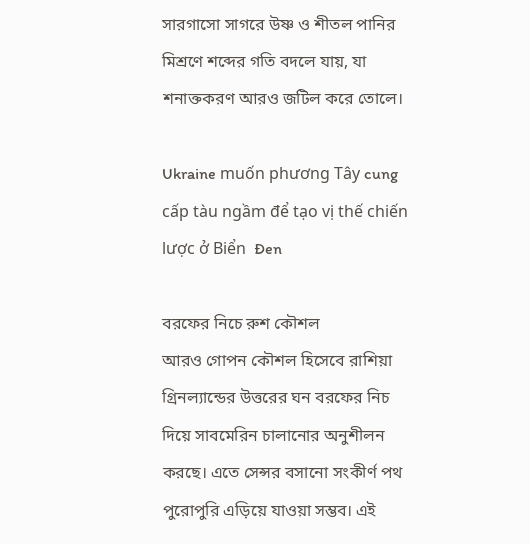সারগাসো সাগরে উষ্ণ ও শীতল পানির মিশ্রণে শব্দের গতি বদলে যায়, যা শনাক্তকরণ আরও জটিল করে তোলে।

Ukraine muốn phương Tây cung cấp tàu ngầm để tạo vị thế chiến lược ở Biển  Đen

বরফের নিচে রুশ কৌশল
আরও গোপন কৌশল হিসেবে রাশিয়া গ্রিনল্যান্ডের উত্তরের ঘন বরফের নিচ দিয়ে সাবমেরিন চালানোর অনুশীলন করছে। এতে সেন্সর বসানো সংকীর্ণ পথ পুরোপুরি এড়িয়ে যাওয়া সম্ভব। এই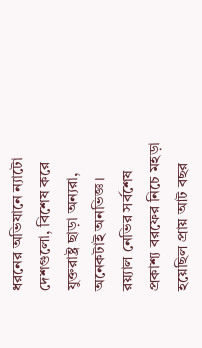ধরনের অভিযানে ন্যাটো দেশগুলো, বিশেষ করে যুক্তরাষ্ট্র ছাড়া অন্যরা, অনেকটাই অনভিজ্ঞ। রয়্যাল নেভির সর্বশেষ প্রকাশ্য বরফের নিচে মহড়া হয়েছিল প্রায় আট বছর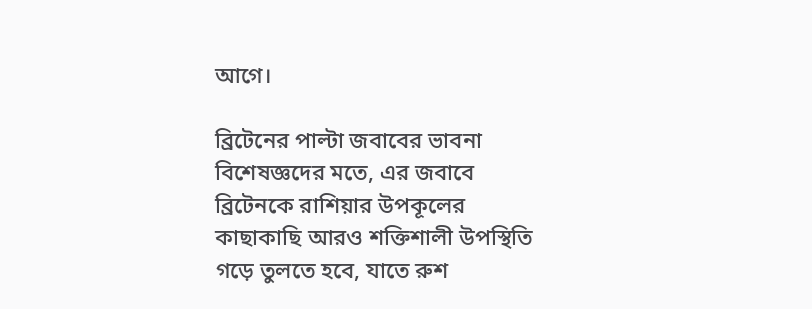আগে।

ব্রিটেনের পাল্টা জবাবের ভাবনা
বিশেষজ্ঞদের মতে, এর জবাবে ব্রিটেনকে রাশিয়ার উপকূলের কাছাকাছি আরও শক্তিশালী উপস্থিতি গড়ে তুলতে হবে, যাতে রুশ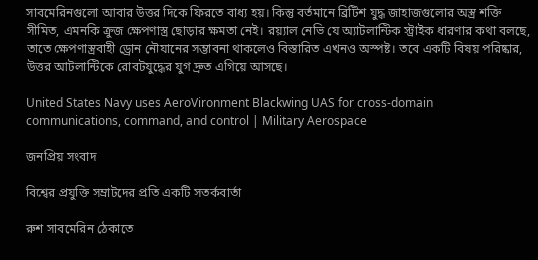সাবমেরিনগুলো আবার উত্তর দিকে ফিরতে বাধ্য হয়। কিন্তু বর্তমানে ব্রিটিশ যুদ্ধ জাহাজগুলোর অস্ত্র শক্তি সীমিত, এমনকি ক্রুজ ক্ষেপণাস্ত্র ছোড়ার ক্ষমতা নেই। রয়্যাল নেভি যে অ্যাটলান্টিক স্ট্রাইক ধারণার কথা বলছে, তাতে ক্ষেপণাস্ত্রবাহী ড্রোন নৌযানের সম্ভাবনা থাকলেও বিস্তারিত এখনও অস্পষ্ট। তবে একটি বিষয় পরিষ্কার, উত্তর আটলান্টিকে রোবটযুদ্ধের যুগ দ্রুত এগিয়ে আসছে।

United States Navy uses AeroVironment Blackwing UAS for cross-domain  communications, command, and control | Military Aerospace

জনপ্রিয় সংবাদ

বিশ্বের প্রযুক্তি সম্রাটদের প্রতি একটি সতর্কবার্তা

রুশ সাবমেরিন ঠেকাতে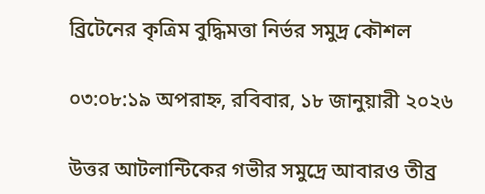ব্রিটেনের কৃত্রিম বুদ্ধিমত্তা নির্ভর সমুদ্র কৌশল

০৩:০৮:১৯ অপরাহ্ন, রবিবার, ১৮ জানুয়ারী ২০২৬

উত্তর আটলান্টিকের গভীর সমুদ্রে আবারও তীব্র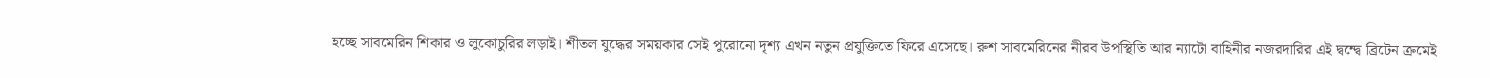হচ্ছে সাবমেরিন শিকার ও লুকোচুরির লড়াই। শীতল যুদ্ধের সময়কার সেই পুরোনো দৃশ্য এখন নতুন প্রযুক্তিতে ফিরে এসেছে। রুশ সাবমেরিনের নীরব উপস্থিতি আর ন্যাটো বাহিনীর নজরদারির এই দ্বন্দ্বে ব্রিটেন ক্রমেই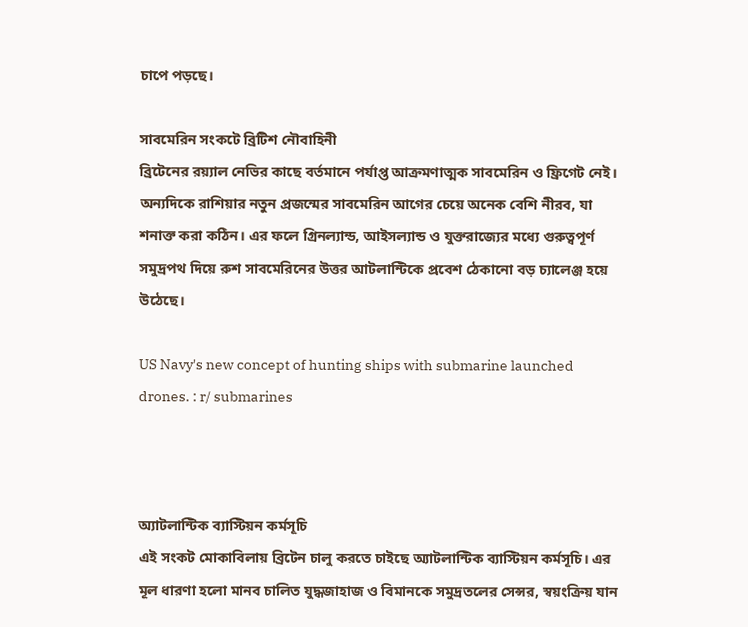চাপে পড়ছে।

সাবমেরিন সংকটে ব্রিটিশ নৌবাহিনী
ব্রিটেনের রয়্যাল নেভির কাছে বর্তমানে পর্যাপ্ত আক্রমণাত্মক সাবমেরিন ও ফ্রিগেট নেই। অন্যদিকে রাশিয়ার নতুন প্রজন্মের সাবমেরিন আগের চেয়ে অনেক বেশি নীরব, যা শনাক্ত করা কঠিন। এর ফলে গ্রিনল্যান্ড, আইসল্যান্ড ও যুক্তরাজ্যের মধ্যে গুরুত্বপূর্ণ সমুদ্রপথ দিয়ে রুশ সাবমেরিনের উত্তর আটলান্টিকে প্রবেশ ঠেকানো বড় চ্যালেঞ্জ হয়ে উঠেছে।

US Navy's new concept of hunting ships with submarine launched drones. : r/ submarines



অ্যাটলান্টিক ব্যাস্টিয়ন কর্মসূচি
এই সংকট মোকাবিলায় ব্রিটেন চালু করতে চাইছে অ্যাটলান্টিক ব্যাস্টিয়ন কর্মসূচি। এর মূল ধারণা হলো মানব চালিত যুদ্ধজাহাজ ও বিমানকে সমুদ্রতলের সেন্সর, স্বয়ংক্রিয় যান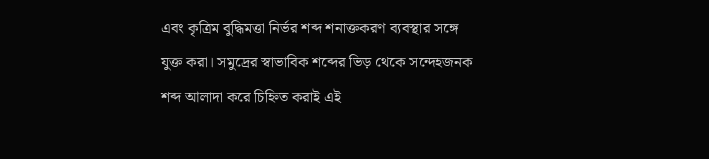এবং কৃত্রিম বুদ্ধিমত্তা নির্ভর শব্দ শনাক্তকরণ ব্যবস্থার সঙ্গে যুক্ত করা। সমুদ্রের স্বাভাবিক শব্দের ভিড় থেকে সন্দেহজনক শব্দ আলাদা করে চিহ্নিত করাই এই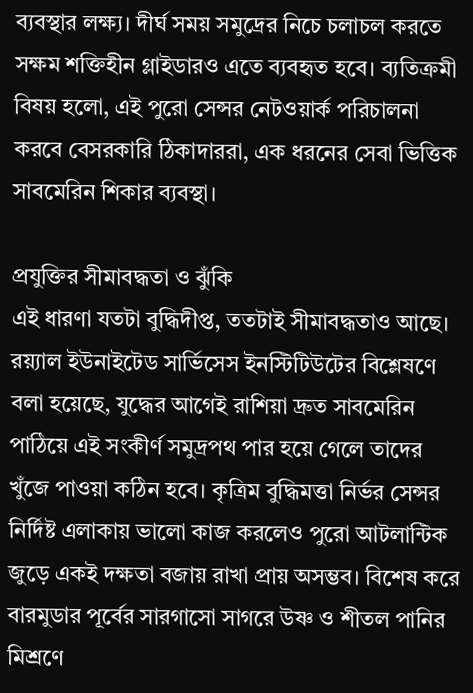ব্যবস্থার লক্ষ্য। দীর্ঘ সময় সমুদ্রের নিচে চলাচল করতে সক্ষম শক্তিহীন গ্লাইডারও এতে ব্যবহৃত হবে। ব্যতিক্রমী বিষয় হলো, এই পুরো সেন্সর নেটওয়ার্ক পরিচালনা করবে বেসরকারি ঠিকাদাররা, এক ধরনের সেবা ভিত্তিক সাবমেরিন শিকার ব্যবস্থা।

প্রযুক্তির সীমাবদ্ধতা ও ঝুঁকি
এই ধারণা যতটা বুদ্ধিদীপ্ত, ততটাই সীমাবদ্ধতাও আছে। রয়্যাল ইউনাইটেড সার্ভিসেস ইনস্টিটিউটের বিশ্লেষণে বলা হয়েছে, যুদ্ধের আগেই রাশিয়া দ্রুত সাবমেরিন পাঠিয়ে এই সংকীর্ণ সমুদ্রপথ পার হয়ে গেলে তাদের খুঁজে পাওয়া কঠিন হবে। কৃত্রিম বুদ্ধিমত্তা নির্ভর সেন্সর নির্দিষ্ট এলাকায় ভালো কাজ করলেও পুরো আটলান্টিক জুড়ে একই দক্ষতা বজায় রাখা প্রায় অসম্ভব। বিশেষ করে বারমুডার পূর্বের সারগাসো সাগরে উষ্ণ ও শীতল পানির মিশ্রণে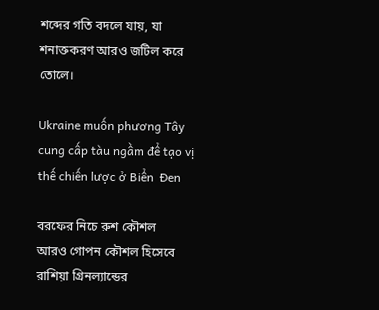শব্দের গতি বদলে যায়, যা শনাক্তকরণ আরও জটিল করে তোলে।

Ukraine muốn phương Tây cung cấp tàu ngầm để tạo vị thế chiến lược ở Biển  Đen

বরফের নিচে রুশ কৌশল
আরও গোপন কৌশল হিসেবে রাশিয়া গ্রিনল্যান্ডের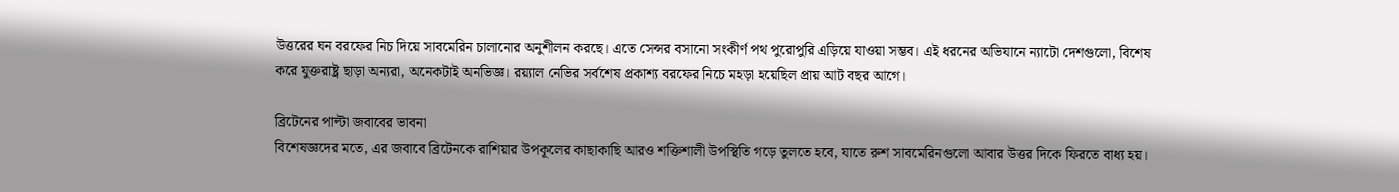উত্তরের ঘন বরফের নিচ দিয়ে সাবমেরিন চালানোর অনুশীলন করছে। এতে সেন্সর বসানো সংকীর্ণ পথ পুরোপুরি এড়িয়ে যাওয়া সম্ভব। এই ধরনের অভিযানে ন্যাটো দেশগুলো, বিশেষ করে যুক্তরাষ্ট্র ছাড়া অন্যরা, অনেকটাই অনভিজ্ঞ। রয়্যাল নেভির সর্বশেষ প্রকাশ্য বরফের নিচে মহড়া হয়েছিল প্রায় আট বছর আগে।

ব্রিটেনের পাল্টা জবাবের ভাবনা
বিশেষজ্ঞদের মতে, এর জবাবে ব্রিটেনকে রাশিয়ার উপকূলের কাছাকাছি আরও শক্তিশালী উপস্থিতি গড়ে তুলতে হবে, যাতে রুশ সাবমেরিনগুলো আবার উত্তর দিকে ফিরতে বাধ্য হয়।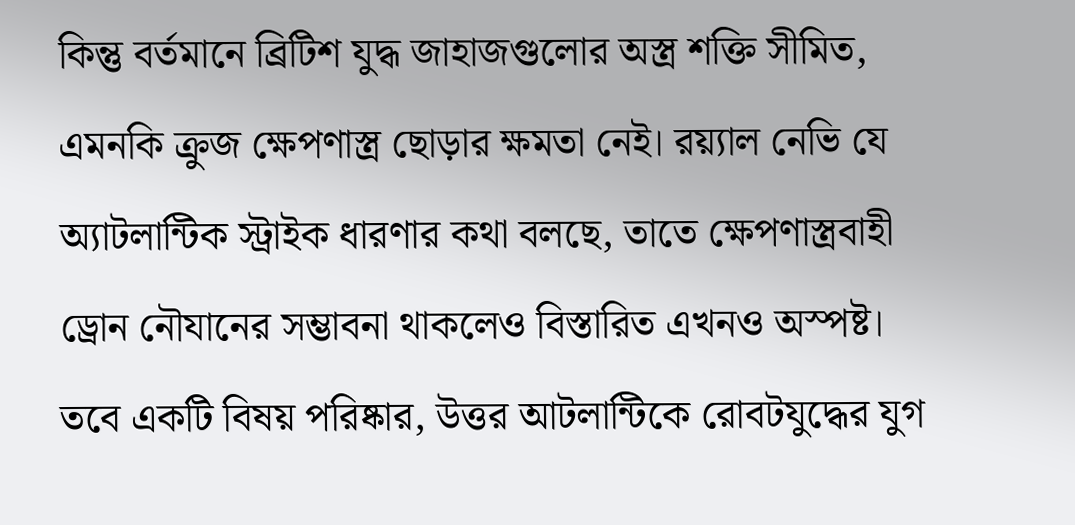কিন্তু বর্তমানে ব্রিটিশ যুদ্ধ জাহাজগুলোর অস্ত্র শক্তি সীমিত, এমনকি ক্রুজ ক্ষেপণাস্ত্র ছোড়ার ক্ষমতা নেই। রয়্যাল নেভি যে অ্যাটলান্টিক স্ট্রাইক ধারণার কথা বলছে, তাতে ক্ষেপণাস্ত্রবাহী ড্রোন নৌযানের সম্ভাবনা থাকলেও বিস্তারিত এখনও অস্পষ্ট। তবে একটি বিষয় পরিষ্কার, উত্তর আটলান্টিকে রোবটযুদ্ধের যুগ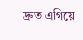দ্রুত এগিয়ে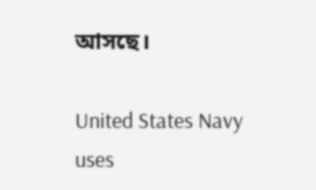আসছে।

United States Navy uses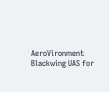AeroVironment Blackwing UAS for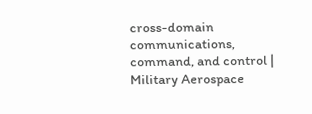cross-domain  communications, command, and control | Military Aerospace